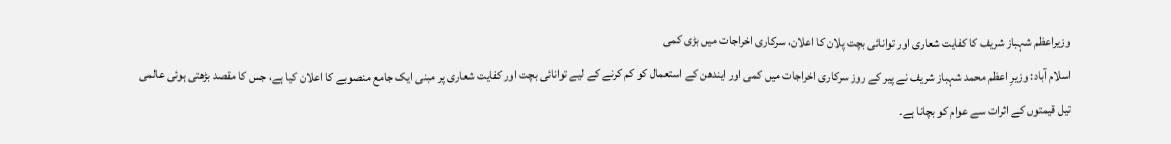وزیراعظم شہباز شریف کا کفایت شعاری اور توانائی بچت پلان کا اعلان، سرکاری اخراجات میں بڑی کمی
اسلام آباد: وزیرِ اعظم محمد شہباز شریف نے پیر کے روز سرکاری اخراجات میں کمی اور ایندھن کے استعمال کو کم کرنے کے لیے توانائی بچت اور کفایت شعاری پر مبنی ایک جامع منصوبے کا اعلان کیا ہے، جس کا مقصد بڑھتی ہوئی عالمی تیل قیمتوں کے اثرات سے عوام کو بچانا ہے۔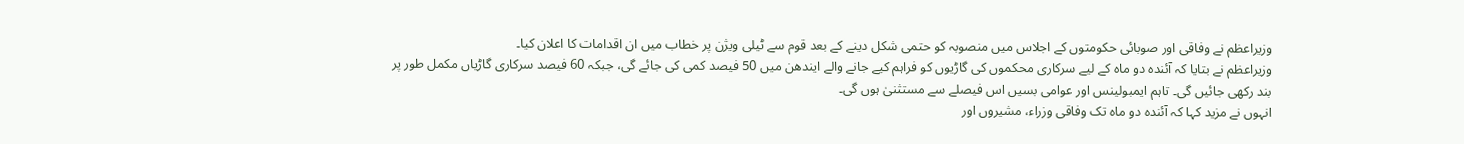وزیراعظم نے وفاقی اور صوبائی حکومتوں کے اجلاس میں منصوبہ کو حتمی شکل دینے کے بعد قوم سے ٹیلی ویژن پر خطاب میں ان اقدامات کا اعلان کیا۔
وزیراعظم نے بتایا کہ آئندہ دو ماہ کے لیے سرکاری محکموں کی گاڑیوں کو فراہم کیے جانے والے ایندھن میں 50 فیصد کمی کی جائے گی، جبکہ 60 فیصد سرکاری گاڑیاں مکمل طور پر بند رکھی جائیں گی۔ تاہم ایمبولینس اور عوامی بسیں اس فیصلے سے مستثنیٰ ہوں گی۔
انہوں نے مزید کہا کہ آئندہ دو ماہ تک وفاقی وزراء، مشیروں اور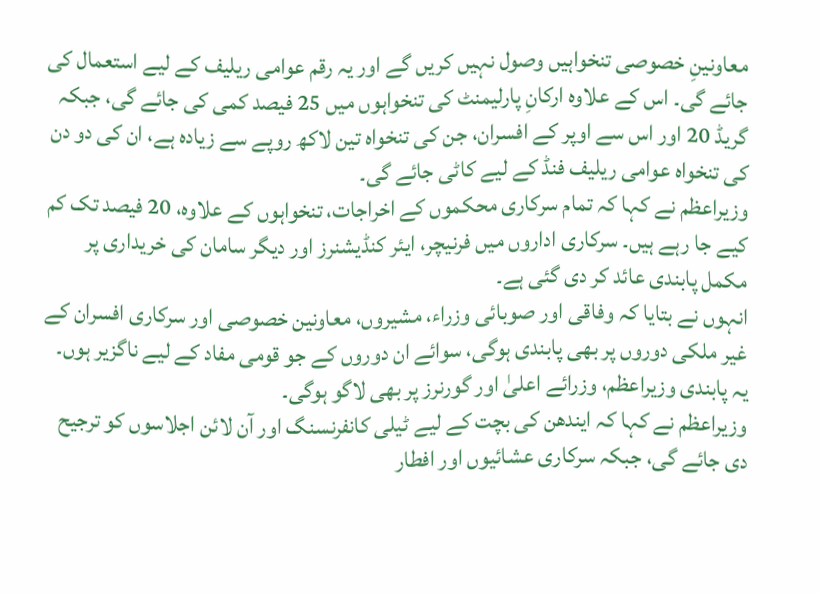معاونینِ خصوصی تنخواہیں وصول نہیں کریں گے اور یہ رقم عوامی ریلیف کے لیے استعمال کی جائے گی۔ اس کے علاوہ ارکانِ پارلیمنٹ کی تنخواہوں میں 25 فیصد کمی کی جائے گی، جبکہ گریڈ 20 اور اس سے اوپر کے افسران، جن کی تنخواہ تین لاکھ روپے سے زیادہ ہے، ان کی دو دن کی تنخواہ عوامی ریلیف فنڈ کے لیے کاٹی جائے گی۔
وزیراعظم نے کہا کہ تمام سرکاری محکموں کے اخراجات، تنخواہوں کے علاوہ، 20 فیصد تک کم کیے جا رہے ہیں۔ سرکاری اداروں میں فرنیچر، ایئر کنڈیشنرز اور دیگر سامان کی خریداری پر مکمل پابندی عائد کر دی گئی ہے۔
انہوں نے بتایا کہ وفاقی اور صوبائی وزراء، مشیروں، معاونین خصوصی اور سرکاری افسران کے غیر ملکی دوروں پر بھی پابندی ہوگی، سوائے ان دوروں کے جو قومی مفاد کے لیے ناگزیر ہوں۔ یہ پابندی وزیراعظم، وزرائے اعلیٰ اور گورنرز پر بھی لاگو ہوگی۔
وزیراعظم نے کہا کہ ایندھن کی بچت کے لیے ٹیلی کانفرنسنگ اور آن لائن اجلاسوں کو ترجیح دی جائے گی، جبکہ سرکاری عشائیوں اور افطار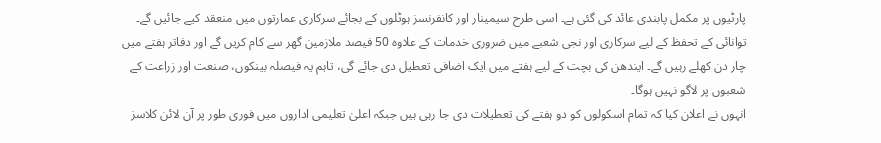پارٹیوں پر مکمل پابندی عائد کی گئی ہے۔ اسی طرح سیمینار اور کانفرنسز ہوٹلوں کے بجائے سرکاری عمارتوں میں منعقد کیے جائیں گے۔
توانائی کے تحفظ کے لیے سرکاری اور نجی شعبے میں ضروری خدمات کے علاوہ 50 فیصد ملازمین گھر سے کام کریں گے اور دفاتر ہفتے میں چار دن کھلے رہیں گے۔ ایندھن کی بچت کے لیے ہفتے میں ایک اضافی تعطیل دی جائے گی، تاہم یہ فیصلہ بینکوں، صنعت اور زراعت کے شعبوں پر لاگو نہیں ہوگا۔
انہوں نے اعلان کیا کہ تمام اسکولوں کو دو ہفتے کی تعطیلات دی جا رہی ہیں جبکہ اعلیٰ تعلیمی اداروں میں فوری طور پر آن لائن کلاسز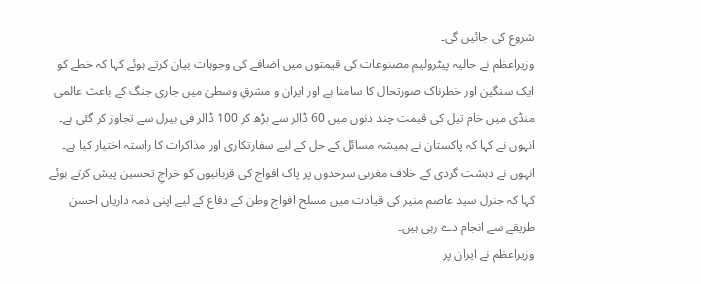شروع کی جائیں گی۔
وزیراعظم نے حالیہ پیٹرولیم مصنوعات کی قیمتوں میں اضافے کی وجوہات بیان کرتے ہوئے کہا کہ خطے کو ایک سنگین اور خطرناک صورتحال کا سامنا ہے اور ایران و مشرقِ وسطیٰ میں جاری جنگ کے باعث عالمی منڈی میں خام تیل کی قیمت چند دنوں میں 60 ڈالر سے بڑھ کر 100 ڈالر فی بیرل سے تجاوز کر گئی ہے۔
انہوں نے کہا کہ پاکستان نے ہمیشہ مسائل کے حل کے لیے سفارتکاری اور مذاکرات کا راستہ اختیار کیا ہے۔ انہوں نے دہشت گردی کے خلاف مغربی سرحدوں پر پاک افواج کی قربانیوں کو خراجِ تحسین پیش کرتے ہوئے کہا کہ جنرل سید عاصم منیر کی قیادت میں مسلح افواج وطن کے دفاع کے لیے اپنی ذمہ داریاں احسن طریقے سے انجام دے رہی ہیں۔
وزیراعظم نے ایران پر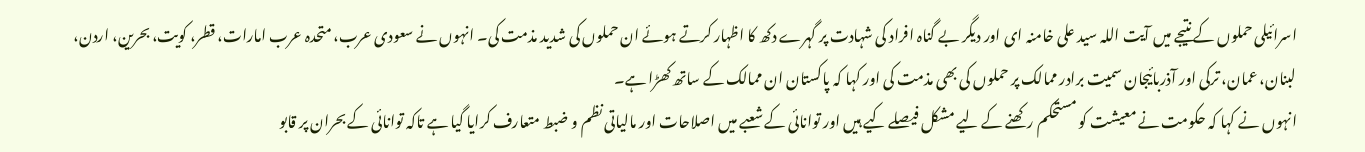اسرائیلی حملوں کے نتیجے میں آیت اللہ سید علی خامنہ ای اور دیگر بے گناہ افراد کی شہادت پر گہرے دکھ کا اظہار کرتے ہوئے ان حملوں کی شدید مذمت کی۔ انہوں نے سعودی عرب، متحدہ عرب امارات، قطر، کویت، بحرین، اردن، لبنان، عمان، ترکی اور آذربائیجان سمیت برادر ممالک پر حملوں کی بھی مذمت کی اور کہا کہ پاکستان ان ممالک کے ساتھ کھڑا ہے۔
انہوں نے کہا کہ حکومت نے معیشت کو مستحکم رکھنے کے لیے مشکل فیصلے کیے ہیں اور توانائی کے شعبے میں اصلاحات اور مالیاتی نظم و ضبط متعارف کرایا گیا ہے تاکہ توانائی کے بحران پر قابو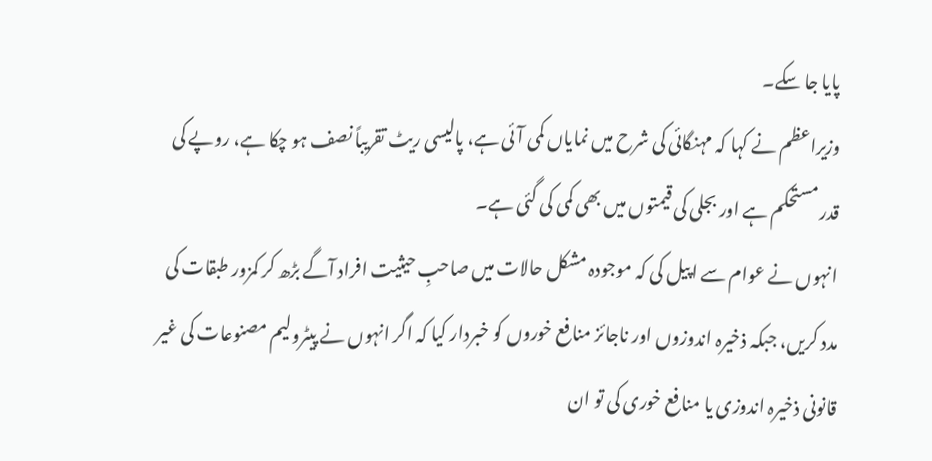پایا جا سکے۔
وزیراعظم نے کہا کہ مہنگائی کی شرح میں نمایاں کمی آئی ہے، پالیسی ریٹ تقریباً نصف ہو چکا ہے، روپے کی قدر مستحکم ہے اور بجلی کی قیمتوں میں بھی کمی کی گئی ہے۔
انہوں نے عوام سے اپیل کی کہ موجودہ مشکل حالات میں صاحبِ حیثیت افراد آگے بڑھ کر کمزور طبقات کی مدد کریں، جبکہ ذخیرہ اندوزوں اور ناجائز منافع خوروں کو خبردار کیا کہ اگر انہوں نے پیٹرولیم مصنوعات کی غیر قانونی ذخیرہ اندوزی یا منافع خوری کی تو ان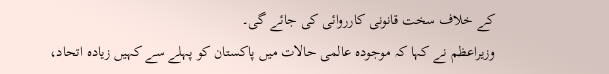کے خلاف سخت قانونی کارروائی کی جائے گی۔
وزیراعظم نے کہا کہ موجودہ عالمی حالات میں پاکستان کو پہلے سے کہیں زیادہ اتحاد،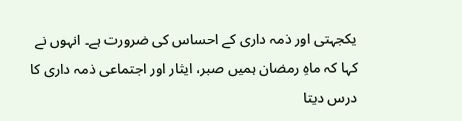یکجہتی اور ذمہ داری کے احساس کی ضرورت ہے۔ انہوں نے کہا کہ ماہِ رمضان ہمیں صبر، ایثار اور اجتماعی ذمہ داری کا درس دیتا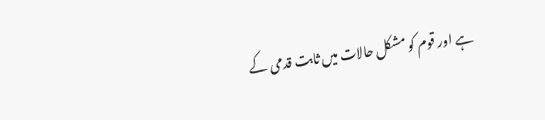ہے اور قوم کو مشکل حالات میں ثابت قدمی کے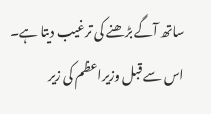ساتھ آگے بڑھنے کی ترغیب دیتا ہے۔
اس سے قبل وزیراعظم کی زیر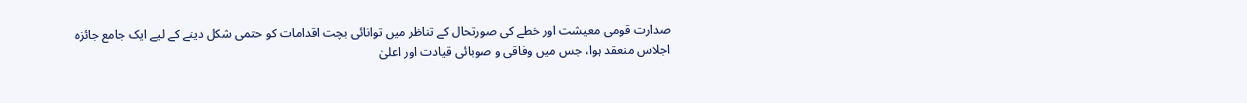صدارت قومی معیشت اور خطے کی صورتحال کے تناظر میں توانائی بچت اقدامات کو حتمی شکل دینے کے لیے ایک جامع جائزہ اجلاس منعقد ہوا، جس میں وفاقی و صوبائی قیادت اور اعلیٰ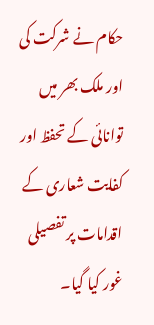حکام نے شرکت کی اور ملک بھر میں توانائی کے تحفظ اور کفایت شعاری کے اقدامات پر تفصیلی غور کیا گیا۔